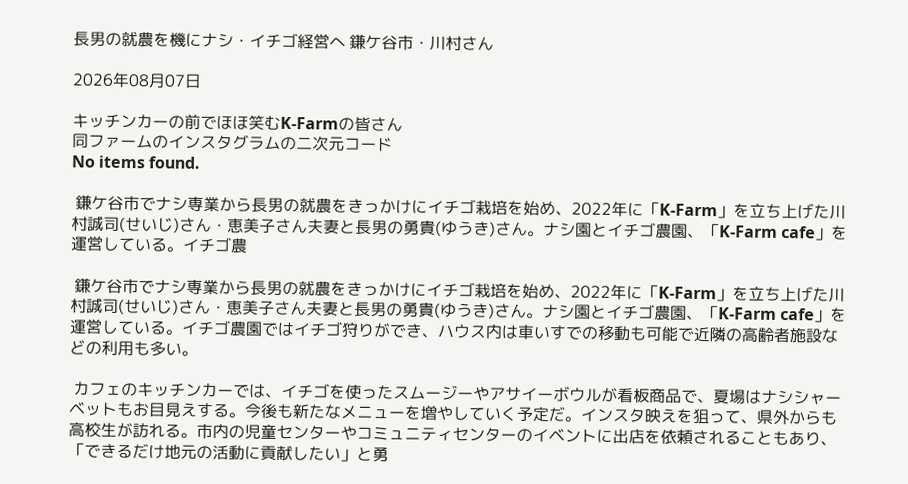長男の就農を機にナシ・イチゴ経営へ 鎌ケ谷市・川村さん

2026年08月07日

キッチンカーの前でほほ笑むK-Farmの皆さん
同ファームのインスタグラムの二次元コード
No items found.

 鎌ケ谷市でナシ専業から長男の就農をきっかけにイチゴ栽培を始め、2022年に「K-Farm」を立ち上げた川村誠司(せいじ)さん・恵美子さん夫妻と長男の勇貴(ゆうき)さん。ナシ園とイチゴ農園、「K-Farm cafe」を運営している。イチゴ農

 鎌ケ谷市でナシ専業から長男の就農をきっかけにイチゴ栽培を始め、2022年に「K-Farm」を立ち上げた川村誠司(せいじ)さん・恵美子さん夫妻と長男の勇貴(ゆうき)さん。ナシ園とイチゴ農園、「K-Farm cafe」を運営している。イチゴ農園ではイチゴ狩りができ、ハウス内は車いすでの移動も可能で近隣の高齢者施設などの利用も多い。

 カフェのキッチンカーでは、イチゴを使ったスムージーやアサイーボウルが看板商品で、夏場はナシシャーベットもお目見えする。今後も新たなメニューを増やしていく予定だ。インスタ映えを狙って、県外からも高校生が訪れる。市内の児童センターやコミュニティセンターのイベントに出店を依頼されることもあり、「できるだけ地元の活動に貢献したい」と勇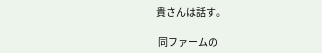貴さんは話す。

 同ファームの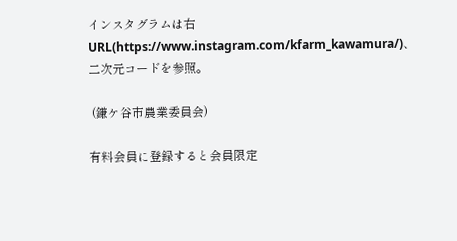インスタグラムは右URL(https://www.instagram.com/kfarm_kawamura/)、二次元コードを参照。

 (鎌ケ谷市農業委員会)

有料会員に登録すると会員限定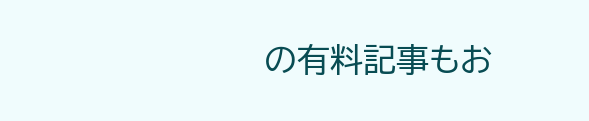の有料記事もお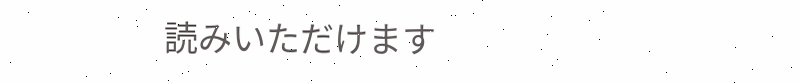読みいただけます